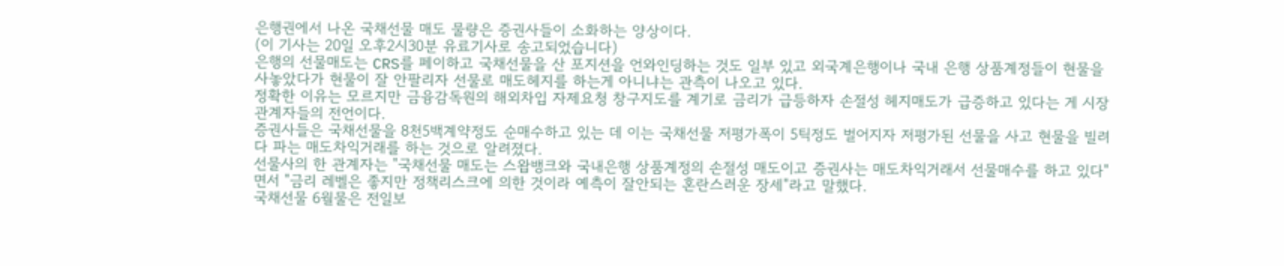은행권에서 나온 국채선물 매도 물량은 증권사들이 소화하는 양상이다.
(이 기사는 20일 오후2시30분 유료기사로 송고되었습니다)
은행의 선물매도는 CRS를 페이하고 국채선물을 산 포지션을 언와인딩하는 것도 일부 있고 외국계은행이나 국내 은행 상품계정들이 현물을 사놓았다가 현물이 잘 안팔리자 선물로 매도헤지를 하는게 아니냐는 관측이 나오고 있다.
정확한 이유는 모르지만 금융감독원의 해외차입 자제요청 창구지도를 계기로 금리가 급등하자 손절성 헤지매도가 급증하고 있다는 게 시장관계자들의 전언이다.
증권사들은 국채선물을 8천5백계약정도 순매수하고 있는 데 이는 국채선물 저평가폭이 5틱정도 벌어지자 저평가된 선물을 사고 현물을 빌려다 파는 매도차익거래를 하는 것으로 알려졌다.
선물사의 한 관계자는 "국채선물 매도는 스왑뱅크와 국내은행 상품계정의 손절성 매도이고 증권사는 매도차익거래서 선물매수를 하고 있다"면서 "금리 레벨은 좋지만 정책리스크에 의한 것이라 예측이 잘안되는 혼란스러운 장세"라고 말했다.
국채선물 6월물은 전일보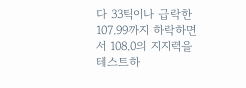다 33틱이나 급락한 107.99까지 하락하면서 108.0의 지지력을 테스트하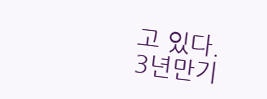고 있다.
3년만기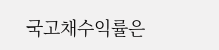국고채수익률은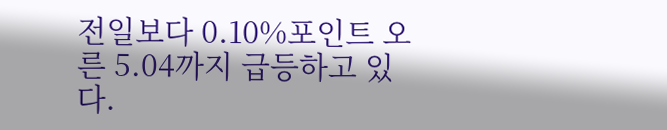전일보다 0.10%포인트 오른 5.04까지 급등하고 있다.